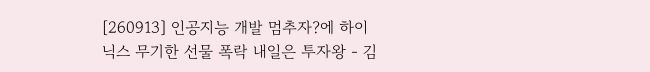[260913] 인공지능 개발 멈추자?에 하이닉스 무기한 선물 폭락 내일은 투자왕 - 김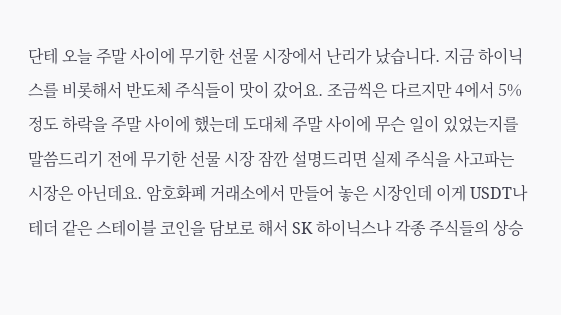단테 오늘 주말 사이에 무기한 선물 시장에서 난리가 났습니다. 지금 하이닉스를 비롯해서 반도체 주식들이 맛이 갔어요. 조금씩은 다르지만 4에서 5% 정도 하락을 주말 사이에 했는데 도대체 주말 사이에 무슨 일이 있었는지를 말씀드리기 전에 무기한 선물 시장 잠깐 설명드리면 실제 주식을 사고파는 시장은 아닌데요. 암호화폐 거래소에서 만들어 놓은 시장인데 이게 USDT나 테더 같은 스테이블 코인을 담보로 해서 SK 하이닉스나 각종 주식들의 상승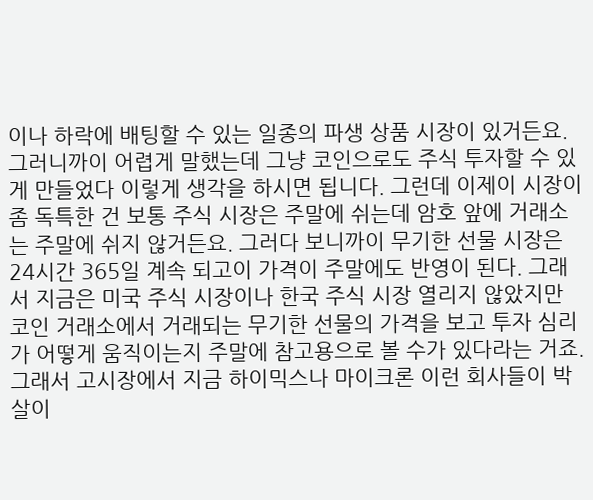이나 하락에 배팅할 수 있는 일종의 파생 상품 시장이 있거든요. 그러니까이 어렵게 말했는데 그냥 코인으로도 주식 투자할 수 있게 만들었다 이렇게 생각을 하시면 됩니다. 그런데 이제이 시장이 좀 독특한 건 보통 주식 시장은 주말에 쉬는데 암호 앞에 거래소는 주말에 쉬지 않거든요. 그러다 보니까이 무기한 선물 시장은 24시간 365일 계속 되고이 가격이 주말에도 반영이 된다. 그래서 지금은 미국 주식 시장이나 한국 주식 시장 열리지 않았지만 코인 거래소에서 거래되는 무기한 선물의 가격을 보고 투자 심리가 어떻게 움직이는지 주말에 참고용으로 볼 수가 있다라는 거죠. 그래서 고시장에서 지금 하이믹스나 마이크론 이런 회사들이 박살이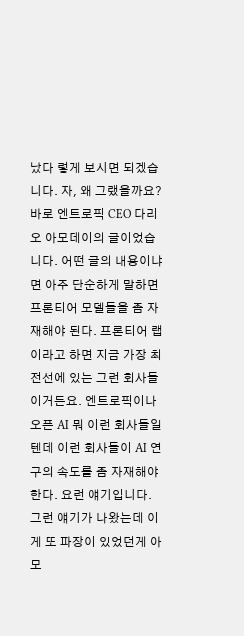났다 렇게 보시면 되겠습니다. 자, 왜 그랬을까요? 바로 엔트로픽 CEO 다리오 아모데이의 글이었습니다. 어떤 글의 내용이냐면 아주 단순하게 말하면 프론티어 모델들을 좀 자재해야 된다. 프론티어 랩이라고 하면 지금 가장 최전선에 있는 그런 회사들이거든요. 엔트로픽이나 오픈 AI 뭐 이런 회사들일 텐데 이런 회사들이 AI 연구의 속도를 좀 자재해야 한다. 요런 얘기입니다. 그런 얘기가 나왔는데 이게 또 파장이 있었던게 아모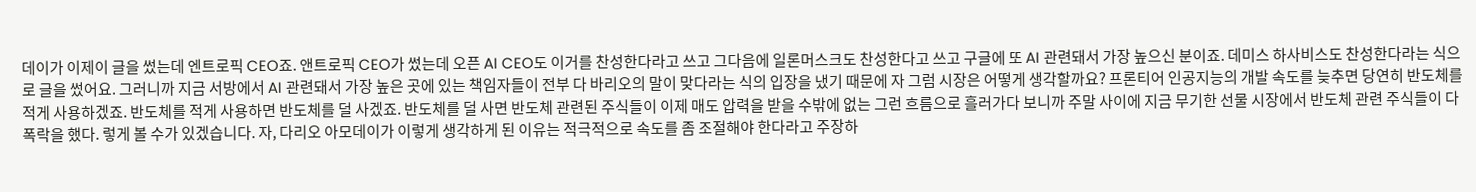데이가 이제이 글을 썼는데 엔트로픽 CEO죠. 앤트로픽 CEO가 썼는데 오픈 AI CEO도 이거를 찬성한다라고 쓰고 그다음에 일론머스크도 찬성한다고 쓰고 구글에 또 AI 관련돼서 가장 높으신 분이죠. 데미스 하사비스도 찬성한다라는 식으로 글을 썼어요. 그러니까 지금 서방에서 AI 관련돼서 가장 높은 곳에 있는 책임자들이 전부 다 바리오의 말이 맞다라는 식의 입장을 냈기 때문에 자 그럼 시장은 어떻게 생각할까요? 프론티어 인공지능의 개발 속도를 늦추면 당연히 반도체를 적게 사용하겠죠. 반도체를 적게 사용하면 반도체를 덜 사겠죠. 반도체를 덜 사면 반도체 관련된 주식들이 이제 매도 압력을 받을 수밖에 없는 그런 흐름으로 흘러가다 보니까 주말 사이에 지금 무기한 선물 시장에서 반도체 관련 주식들이 다 폭락을 했다. 렇게 볼 수가 있겠습니다. 자, 다리오 아모데이가 이렇게 생각하게 된 이유는 적극적으로 속도를 좀 조절해야 한다라고 주장하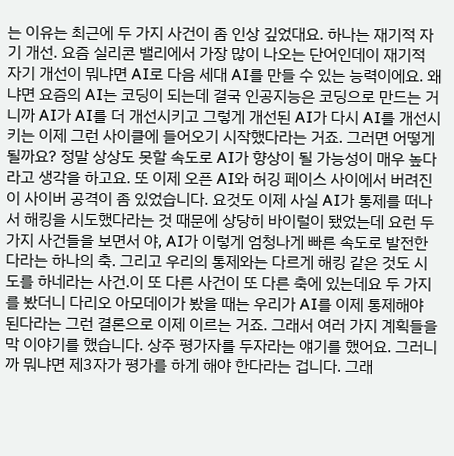는 이유는 최근에 두 가지 사건이 좀 인상 깊었대요. 하나는 재기적 자기 개선. 요즘 실리콘 밸리에서 가장 많이 나오는 단어인데이 재기적 자기 개선이 뭐냐면 AI로 다음 세대 AI를 만들 수 있는 능력이에요. 왜냐면 요즘의 AI는 코딩이 되는데 결국 인공지능은 코딩으로 만드는 거니까 AI가 AI를 더 개선시키고 그렇게 개선된 AI가 다시 AI를 개선시키는 이제 그런 사이클에 들어오기 시작했다라는 거죠. 그러면 어떻게 될까요? 정말 상상도 못할 속도로 AI가 향상이 될 가능성이 매우 높다라고 생각을 하고요. 또 이제 오픈 AI와 허깅 페이스 사이에서 버려진이 사이버 공격이 좀 있었습니다. 요것도 이제 사실 AI가 통제를 떠나서 해킹을 시도했다라는 것 때문에 상당히 바이럴이 됐었는데 요런 두 가지 사건들을 보면서 야, AI가 이렇게 엄청나게 빠른 속도로 발전한다라는 하나의 축. 그리고 우리의 통제와는 다르게 해킹 같은 것도 시도를 하네라는 사건.이 또 다른 사건이 또 다른 축에 있는데요 두 가지를 봤더니 다리오 아모데이가 봤을 때는 우리가 AI를 이제 통제해야 된다라는 그런 결론으로 이제 이르는 거죠. 그래서 여러 가지 계획들을 막 이야기를 했습니다. 상주 평가자를 두자라는 얘기를 했어요. 그러니까 뭐냐면 제3자가 평가를 하게 해야 한다라는 겁니다. 그래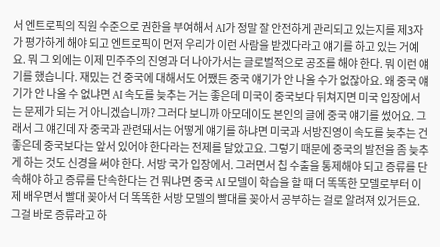서 엔트로픽의 직원 수준으로 권한을 부여해서 AI가 정말 잘 안전하게 관리되고 있는지를 제3자가 평가하게 해야 되고 엔트로픽이 먼저 우리가 이런 사람을 받겠다라고 얘기를 하고 있는 거예요. 뭐 그 외에는 이제 민주주의 진영과 더 나아가서는 글로벌적으로 공조를 해야 한다. 뭐 이런 얘기를 했습니다. 재밌는 건 중국에 대해서도 어쨌든 중국 얘기가 안 나올 수가 없잖아요. 왜 중국 얘기가 안 나올 수 없냐면 AI 속도를 늦추는 거는 좋은데 미국이 중국보다 뒤쳐지면 미국 입장에서는 문제가 되는 거 아니겠습니까? 그러다 보니까 아모데이도 본인의 글에 중국 얘기를 썼어요. 그래서 그 얘긴데 자 중국과 관련돼서는 어떻게 얘기를 하냐면 미국과 서방진영이 속도를 늦추는 건 좋은데 중국보다는 앞서 있어야 한다라는 전제를 달았고요. 그렇기 때문에 중국의 발전을 좀 늦추게 하는 것도 신경을 써야 한다. 서방 국가 입장에서. 그러면서 칩 수출을 통제해야 되고 증류를 단속해야 하고 증류를 단속한다는 건 뭐냐면 중국 AI 모델이 학습을 할 때 더 똑똑한 모델로부터 이제 배우면서 빨대 꽂아서 더 똑똑한 서방 모델의 빨대를 꽂아서 공부하는 걸로 알려져 있거든요. 그걸 바로 증류라고 하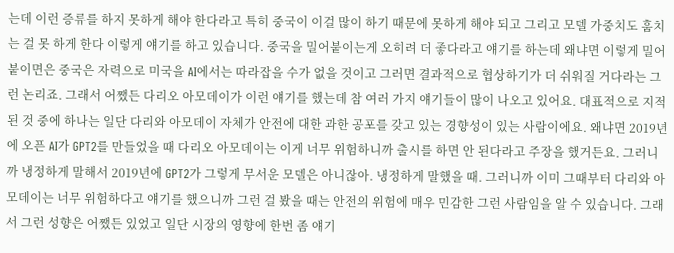는데 이런 증류를 하지 못하게 해야 한다라고 특히 중국이 이걸 많이 하기 때문에 못하게 해야 되고 그리고 모델 가중치도 훔치는 걸 못 하게 한다 이렇게 얘기를 하고 있습니다. 중국을 밀어붙이는게 오히려 더 좋다라고 얘기를 하는데 왜냐면 이렇게 밀어붙이면은 중국은 자력으로 미국을 AI에서는 따라잡을 수가 없을 것이고 그러면 결과적으로 협상하기가 더 쉬워질 거다라는 그런 논리죠. 그래서 어쨌든 다리오 아모데이가 이런 얘기를 했는데 참 여러 가지 얘기들이 많이 나오고 있어요. 대표적으로 지적된 것 중에 하나는 일단 다리와 아모데이 자체가 안전에 대한 과한 공포를 갖고 있는 경향성이 있는 사람이에요. 왜냐면 2019년에 오픈 AI가 GPT2를 만들었을 때 다리오 아모데이는 이게 너무 위험하니까 출시를 하면 안 된다라고 주장을 했거든요. 그러니까 냉정하게 말해서 2019년에 GPT2가 그렇게 무서운 모델은 아니잖아. 냉정하게 말했을 때. 그러니까 이미 그때부터 다리와 아모데이는 너무 위험하다고 얘기를 했으니까 그런 걸 봤을 때는 안전의 위험에 매우 민감한 그런 사람임을 알 수 있습니다. 그래서 그런 성향은 어쨌든 있었고 일단 시장의 영향에 한번 좀 얘기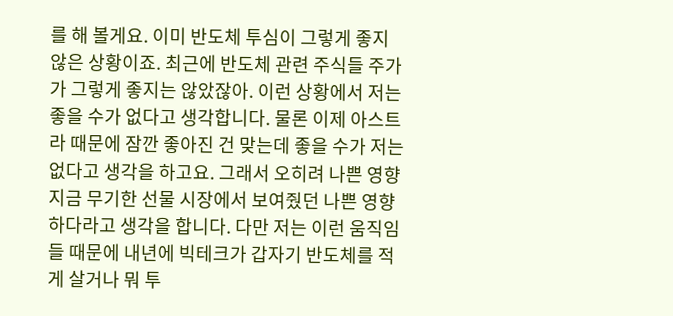를 해 볼게요. 이미 반도체 투심이 그렇게 좋지 않은 상황이죠. 최근에 반도체 관련 주식들 주가가 그렇게 좋지는 않았잖아. 이런 상황에서 저는 좋을 수가 없다고 생각합니다. 물론 이제 아스트라 때문에 잠깐 좋아진 건 맞는데 좋을 수가 저는 없다고 생각을 하고요. 그래서 오히려 나쁜 영향 지금 무기한 선물 시장에서 보여줬던 나쁜 영향하다라고 생각을 합니다. 다만 저는 이런 움직임들 때문에 내년에 빅테크가 갑자기 반도체를 적게 살거나 뭐 투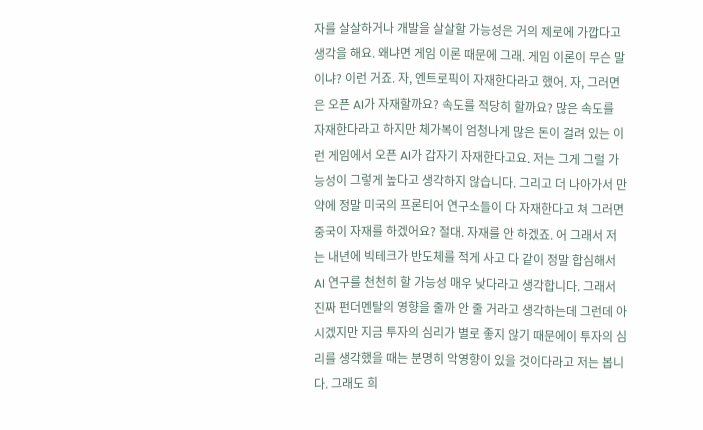자를 살살하거나 개발을 살살할 가능성은 거의 제로에 가깝다고 생각을 해요. 왜냐면 게임 이론 때문에 그래. 게임 이론이 무슨 말이냐? 이런 거죠. 자, 엔트로픽이 자재한다라고 했어. 자, 그러면은 오픈 AI가 자재할까요? 속도를 적당히 할까요? 많은 속도를 자재한다라고 하지만 체가복이 엄청나게 많은 돈이 걸려 있는 이런 게임에서 오픈 AI가 갑자기 자재한다고요. 저는 그게 그럴 가능성이 그렇게 높다고 생각하지 않습니다. 그리고 더 나아가서 만약에 정말 미국의 프론티어 연구소들이 다 자재한다고 쳐 그러면 중국이 자재를 하겠어요? 절대. 자재를 안 하겠죠. 어 그래서 저는 내년에 빅테크가 반도체를 적게 사고 다 같이 정말 합심해서 AI 연구를 천천히 할 가능성 매우 낮다라고 생각합니다. 그래서 진짜 펀더멘탈의 영향을 줄까 안 줄 거라고 생각하는데 그런데 아시겠지만 지금 투자의 심리가 별로 좋지 않기 때문에이 투자의 심리를 생각했을 때는 분명히 악영향이 있을 것이다라고 저는 봅니다. 그래도 희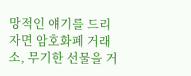망적인 얘기를 드리자면 암호화폐 거래소, 무기한 선물을 거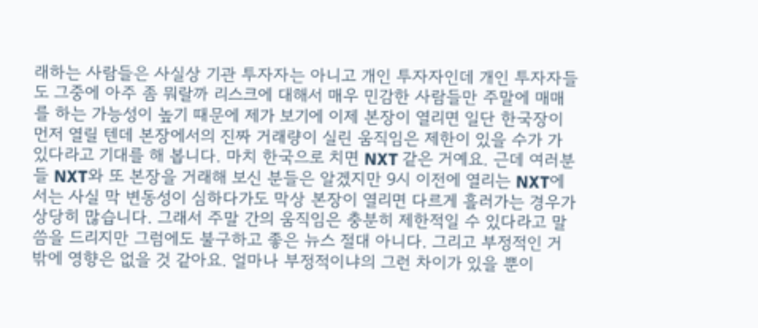래하는 사람들은 사실상 기관 투자자는 아니고 개인 투자자인데 개인 투자자들도 그중에 아주 좀 뭐랄까 리스크에 대해서 매우 민감한 사람들만 주말에 매매를 하는 가능성이 높기 때문에 제가 보기에 이제 본장이 열리면 일단 한국장이 먼저 열릴 텐데 본장에서의 진짜 거래량이 실린 움직임은 제한이 있을 수가 가 있다라고 기대를 해 봅니다. 마치 한국으로 치면 NXT 같은 거예요. 근데 여러분들 NXT와 또 본장을 거래해 보신 분들은 알겠지만 9시 이전에 열리는 NXT에서는 사실 막 변동성이 심하다가도 막상 본장이 열리면 다르게 흘러가는 경우가 상당히 많습니다. 그래서 주말 간의 움직임은 충분히 제한적일 수 있다라고 말씀을 드리지만 그럼에도 불구하고 좋은 뉴스 절대 아니다. 그리고 부정적인 거 밖에 영향은 없을 것 같아요. 얼마나 부정적이냐의 그런 차이가 있을 뿐이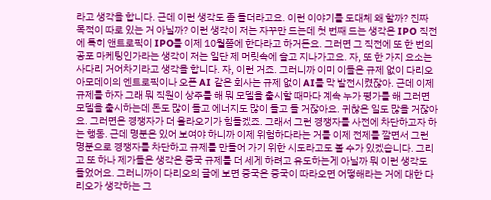라고 생각을 합니다. 근데 이런 생각도 좀 들더라고요. 이런 이야기를 도대체 왜 할까? 진짜 목적이 따로 있는 거 아닐까? 이런 생각이 저는 자꾸만 드는데 첫 번째 드는 생각은 IPO 직전에 특히 앤트로픽이 IPO를 이제 10월쯤에 한다라고 하거든요. 그러면 그 직전에 또 한 번의 공포 마케팅인가라는 생각이 저는 일단 제 머릿속에 슬고 지나가고요. 자, 또 한 가지 요소는 사다리 거어차기라고 생각을 합니다. 자, 이런 거죠. 그러니까 이미 이들은 규제 없이 다리오 아모데이의 엔트로픽이나 오픈 AI 같은 회사는 규제 없이 AI를 막 발전시켰잖아. 근데 이제 규제를 하자 그래 뭐 직원이 상주를 해 뭐 모델을 출시할 때마다 계속 누가 평가를 해 그러면 모델을 출시하는데 돈도 많이 들고 에너지도 많이 들고 들 거잖아요. 귀찮은 일도 많을 거잖아요. 그러면은 경쟁자가 더 올라오기가 힘들겠죠. 그래서 그런 경쟁자를 사전에 차단하고자 하는 행동. 근데 명분은 있어 보여야 하니까 이제 위험하다라는 거를 이제 전제를 깔면서 그런 명분으로 경쟁자를 차단하고 규제를 만들어 가기 위한 시도라고도 볼 수가 있겠습니다. 그리고 또 하나 제가들은 생각은 중국 규제를 더 세게 하려고 유도하는게 아닐까 뭐 이런 생각도 들었어요. 그러니까이 다리오의 글에 보면 중국은 중국이 따라오면 어떻해라는 거에 대한 다리오가 생각하는 그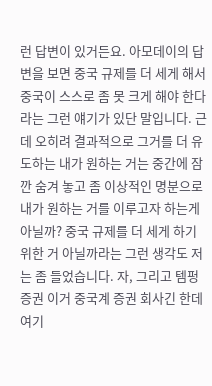런 답변이 있거든요. 아모데이의 답변을 보면 중국 규제를 더 세게 해서 중국이 스스로 좀 못 크게 해야 한다라는 그런 얘기가 있단 말입니다. 근데 오히려 결과적으로 그거를 더 유도하는 내가 원하는 거는 중간에 잠깐 숨겨 놓고 좀 이상적인 명분으로 내가 원하는 거를 이루고자 하는게 아닐까? 중국 규제를 더 세게 하기 위한 거 아닐까라는 그런 생각도 저는 좀 들었습니다. 자, 그리고 템펑 증권 이거 중국계 증권 회사긴 한데 여기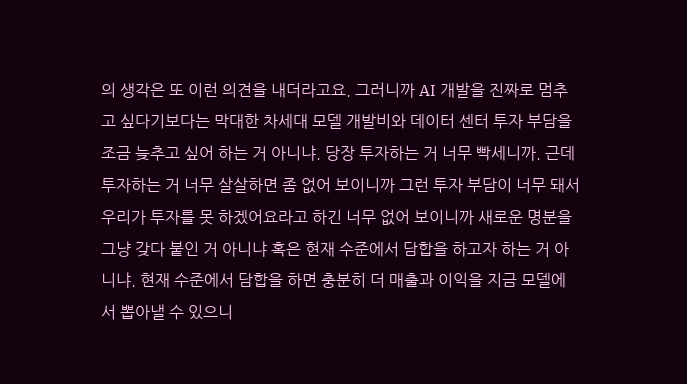의 생각은 또 이런 의견을 내더라고요. 그러니까 AI 개발을 진짜로 멈추고 싶다기보다는 막대한 차세대 모델 개발비와 데이터 센터 투자 부담을 조금 늦추고 싶어 하는 거 아니냐. 당장 투자하는 거 너무 빡세니까. 근데 투자하는 거 너무 살살하면 좀 없어 보이니까 그런 투자 부담이 너무 돼서 우리가 투자를 못 하겠어요라고 하긴 너무 없어 보이니까 새로운 명분을 그냥 갖다 붙인 거 아니냐 혹은 현재 수준에서 담합을 하고자 하는 거 아니냐. 현재 수준에서 담합을 하면 충분히 더 매출과 이익을 지금 모델에서 뽑아낼 수 있으니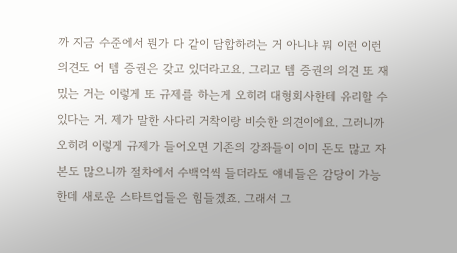까 지금 수준에서 뭔가 다 같이 담합하려는 거 아니냐 뭐 이런 이런 의견도 어 템 증권은 갖고 있더라고요. 그리고 템 증권의 의견 또 재밌는 거는 이렇게 또 규제를 하는게 오히려 대형회사한테 유리할 수 있다는 거. 제가 말한 사다리 거착이랑 비슷한 의견이에요. 그러니까 오히려 이렇게 규제가 들어오면 기존의 강좌들이 이미 돈도 많고 자본도 많으니까 절차에서 수백억씩 들더라도 얘네들은 감당이 가능한데 새로운 스타트업들은 힘들겠죠. 그래서 그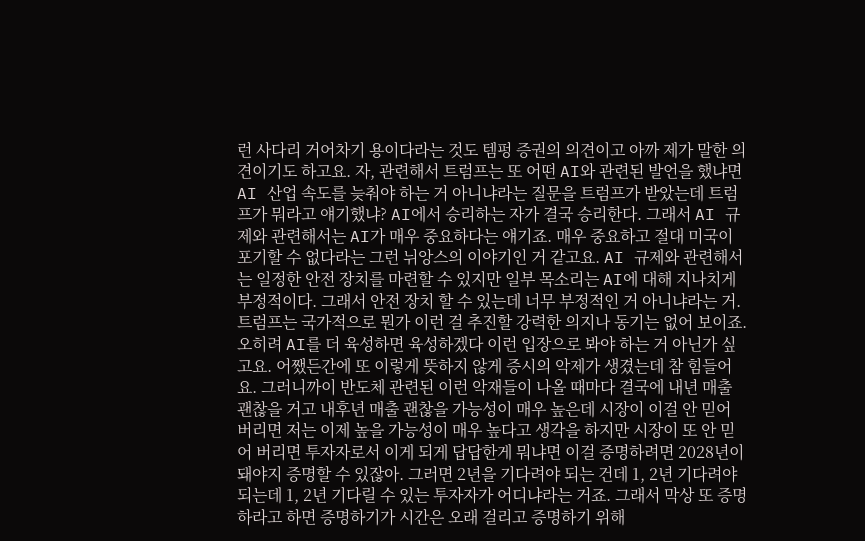런 사다리 거어차기 용이다라는 것도 템펑 증권의 의견이고 아까 제가 말한 의견이기도 하고요. 자, 관련해서 트럼프는 또 어떤 AI와 관련된 발언을 했냐면 AI 산업 속도를 늦춰야 하는 거 아니냐라는 질문을 트럼프가 받았는데 트럼프가 뭐라고 얘기했냐? AI에서 승리하는 자가 결국 승리한다. 그래서 AI 규제와 관련해서는 AI가 매우 중요하다는 얘기죠. 매우 중요하고 절대 미국이 포기할 수 없다라는 그런 뉘앙스의 이야기인 거 같고요. AI 규제와 관련해서는 일정한 안전 장치를 마련할 수 있지만 일부 목소리는 AI에 대해 지나치게 부정적이다. 그래서 안전 장치 할 수 있는데 너무 부정적인 거 아니냐라는 거. 트럼프는 국가적으로 뭔가 이런 걸 추진할 강력한 의지나 동기는 없어 보이죠. 오히려 AI를 더 육성하면 육성하겠다 이런 입장으로 봐야 하는 거 아닌가 싶고요. 어쨌든간에 또 이렇게 뜻하지 않게 증시의 악제가 생겼는데 참 힘들어요. 그러니까이 반도체 관련된 이런 악재들이 나올 때마다 결국에 내년 매출 괜찮을 거고 내후년 매출 괜찮을 가능성이 매우 높은데 시장이 이걸 안 믿어 버리면 저는 이제 높을 가능성이 매우 높다고 생각을 하지만 시장이 또 안 믿어 버리면 투자자로서 이게 되게 답답한게 뭐냐면 이걸 증명하려면 2028년이 돼야지 증명할 수 있잖아. 그러면 2년을 기다려야 되는 건데 1, 2년 기다려야 되는데 1, 2년 기다릴 수 있는 투자자가 어디냐라는 거죠. 그래서 막상 또 증명하라고 하면 증명하기가 시간은 오래 걸리고 증명하기 위해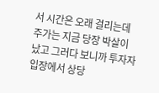서 시간은 오래 걸리는데 주가는 지금 당장 박살이 났고 그러다 보니까 투자자 입장에서 상당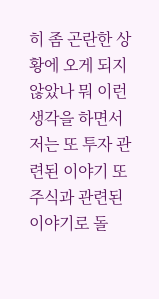히 좀 곤란한 상황에 오게 되지 않았나 뭐 이런 생각을 하면서 저는 또 투자 관련된 이야기 또 주식과 관련된 이야기로 돌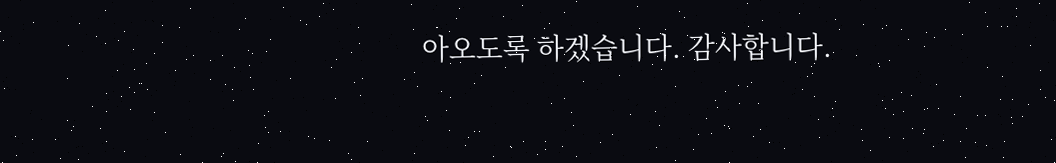아오도록 하겠습니다. 감사합니다.